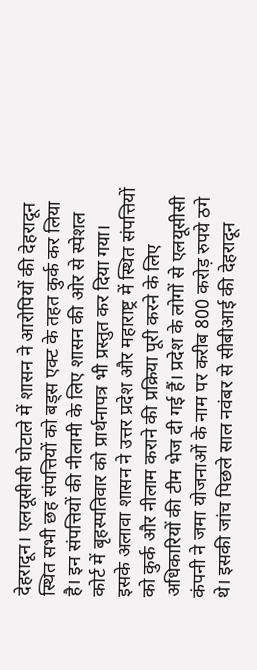देहरादून। एलयूसीसी घोटाले में शासन ने आरोपियों की देहरादून स्थित सभी छह संपत्तियों को बड्स एक्ट के तहत कुर्क कर लिया है। इन संपत्तियों की नीलामी के लिए शासन की ओर से स्पेशल कोर्ट में बृहस्पतिवार को प्रार्थनापत्र भी प्रस्तुत कर दिया गया।
इसके अलावा शासन ने उत्तर प्रदेश और महाराष्ट्र में स्थित संपत्तियों को कुर्क और नीलाम कराने की प्रक्रिया पूरी करने के लिए अधिकारियों की टीम भेज दी गई हैं। प्रदेश के लोगों से एलयूसीसी कंपनी ने जमा योजनाओं के नाम पर करीब 800 करोड़ रुपये ठगे थे। इसकी जांच पिछले साल नवंबर से सीबीआई की देहरादून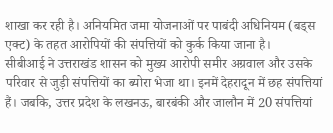शाखा कर रही है। अनियमित जमा योजनाओं पर पाबंदी अधिनियम (बड्स एक्ट) के तहत आरोपियों की संपत्तियों को कुर्क किया जाना है।
सीबीआई ने उत्तराखंड शासन को मुख्य आरोपी समीर अग्रवाल और उसके परिवार से जुड़ी संपत्तियों का ब्योरा भेजा था। इनमें देहरादून में छह संपत्तियां हैं। जबकि, उत्तर प्रदेश के लखनऊ, बारबंकी और जालौन में 20 संपत्तियां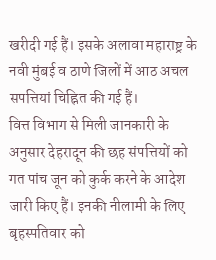खरीदी गई हैं। इसके अलावा महाराष्ट्र के नवी मुंबई व ठाणे जिलों में आठ अचल सपत्तियां चिह्नित की गई हैं।
वित्त विभाग से मिली जानकारी के अनुसार देहरादून की छह संपत्तियों को गत पांच जून को कुर्क करने के आदेश जारी किए हैं। इनकी नीलामी के लिए बृहस्पतिवार को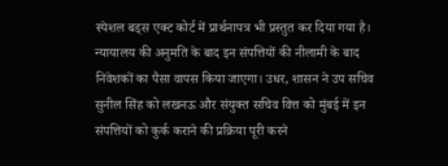स्पेशल बड्स एक्ट कोर्ट में प्रार्थनापत्र भी प्रस्तुत कर दिया गया है। न्यायालय की अनुमति के बाद इन संपत्तियों की नीलामी के बाद निवेशकों का पैसा वापस किया जाएगा। उधर, शासन ने उप सचिव सुनील सिंह को लखनऊ और संयुक्त सचिव वित्त को मुंबई में इन संपत्तियों को कुर्क कराने की प्रक्रिया पूरी करने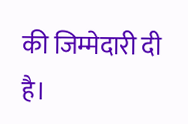की जिम्मेदारी दी है।